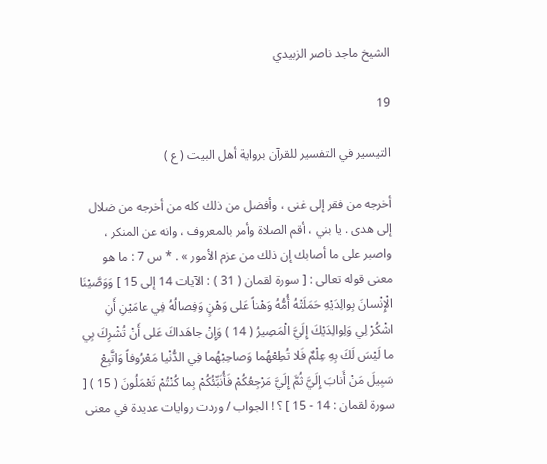الشيخ ماجد ناصر الزبيدي

19

التيسير في التفسير للقرآن برواية أهل البيت ( ع )

أخرجه من فقر إلى غنى ، وأفضل من ذلك كله من أخرجه من ضلال إلى هدى . يا بني ، أقم الصلاة وأمر بالمعروف ، وانه عن المنكر ، واصبر على ما أصابك إن ذلك من عزم الأمور » . * س 7 : ما هو معنى قوله تعالى : [ سورة لقمان ( 31 ) : الآيات 14 إلى 15 ] وَوَصَّيْنَا الْإِنْسانَ بِوالِدَيْهِ حَمَلَتْهُ أُمُّهُ وَهْناً عَلى وَهْنٍ وَفِصالُهُ فِي عامَيْنِ أَنِ اشْكُرْ لِي وَلِوالِدَيْكَ إِلَيَّ الْمَصِيرُ ( 14 ) وَإِنْ جاهَداكَ عَلى أَنْ تُشْرِكَ بِي ما لَيْسَ لَكَ بِهِ عِلْمٌ فَلا تُطِعْهُما وَصاحِبْهُما فِي الدُّنْيا مَعْرُوفاً وَاتَّبِعْ سَبِيلَ مَنْ أَنابَ إِلَيَّ ثُمَّ إِلَيَّ مَرْجِعُكُمْ فَأُنَبِّئُكُمْ بِما كُنْتُمْ تَعْمَلُونَ ( 15 ) [ سورة لقمان : 14 - 15 ] ؟ ! الجواب / وردت روايات عديدة في معنى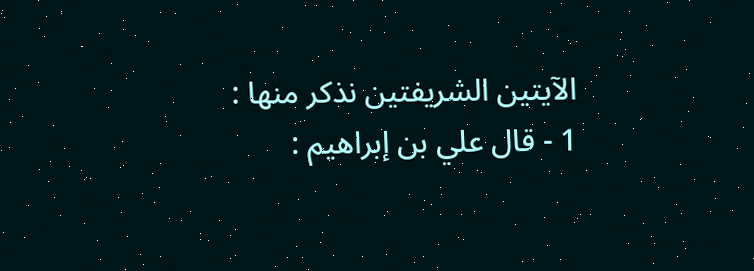الآيتين الشريفتين نذكر منها : 1 - قال علي بن إبراهيم :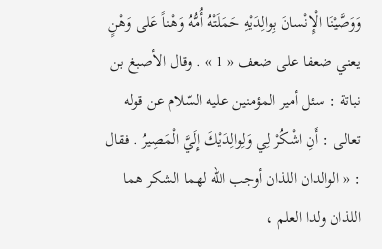وَوَصَّيْنَا الْإِنْسانَ بِوالِدَيْهِ حَمَلَتْهُ أُمُّهُ وَهْناً عَلى وَهْنٍ يعني ضعفا على ضعف « 1 » . وقال الأصبغ بن نباتة : سئل أمير المؤمنين عليه السّلام عن قوله تعالى : أَنِ اشْكُرْ لِي وَلِوالِدَيْكَ إِلَيَّ الْمَصِيرُ . فقال : « الوالدان اللذان أوجب اللّه لهما الشكر هما اللذان ولدا العلم ،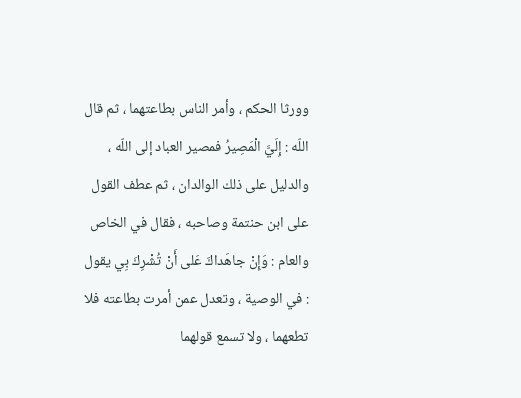وورثا الحكم ، وأمر الناس بطاعتهما ، ثم قال اللّه : إِلَيَّ الْمَصِيرُ فمصير العباد إلى اللّه ، والدليل على ذلك الوالدان ، ثم عطف القول على ابن حنتمة وصاحبه ، فقال في الخاص والعام : وَإِنْ جاهَداكَ عَلى أَنْ تُشْرِكَ بِي يقول : في الوصية ، وتعدل عمن أمرت بطاعته فلا تطعهما ، ولا تسمع قولهما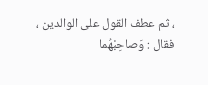، ثم عطف القول على الوالدين ، فقال : وَصاحِبْهُما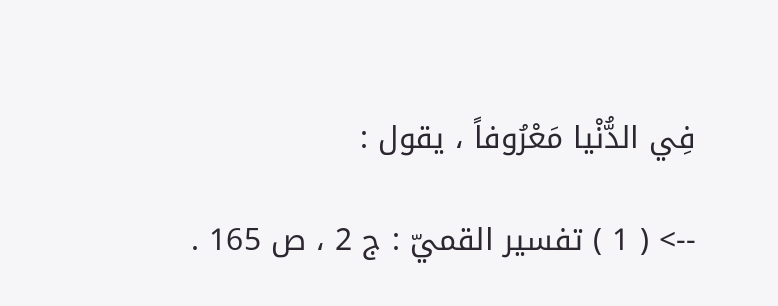فِي الدُّنْيا مَعْرُوفاً ، يقول :

--> ( 1 ) تفسير القميّ : ج 2 ، ص 165 .